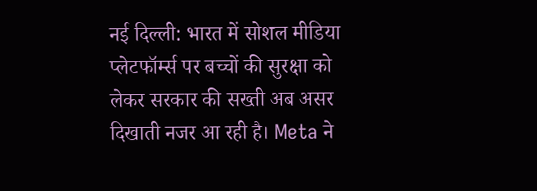नई दिल्ली: भारत में सोशल मीडिया प्लेटफॉर्म्स पर बच्चों की सुरक्षा को लेकर सरकार की सख्ती अब असर दिखाती नजर आ रही है। Meta ने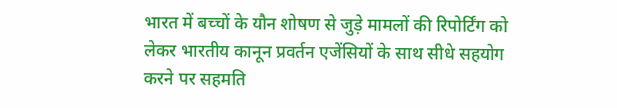भारत में बच्चों के यौन शोषण से जुड़े मामलों की रिपोर्टिंग को लेकर भारतीय कानून प्रवर्तन एजेंसियों के साथ सीधे सहयोग करने पर सहमति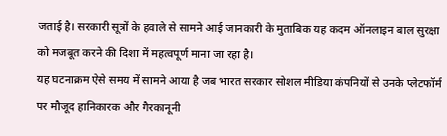जताई है। सरकारी सूत्रों के हवाले से सामने आई जानकारी के मुताबिक यह कदम ऑनलाइन बाल सुरक्षा को मजबूत करने की दिशा में महत्वपूर्ण माना जा रहा है।
यह घटनाक्रम ऐसे समय में सामने आया है जब भारत सरकार सोशल मीडिया कंपनियों से उनके प्लेटफॉर्म पर मौजूद हानिकारक और गैरकानूनी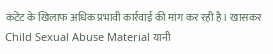कंटेंट के खिलाफ अधिक प्रभावी कार्रवाई की मांग कर रही है। खासकर Child Sexual Abuse Material यानी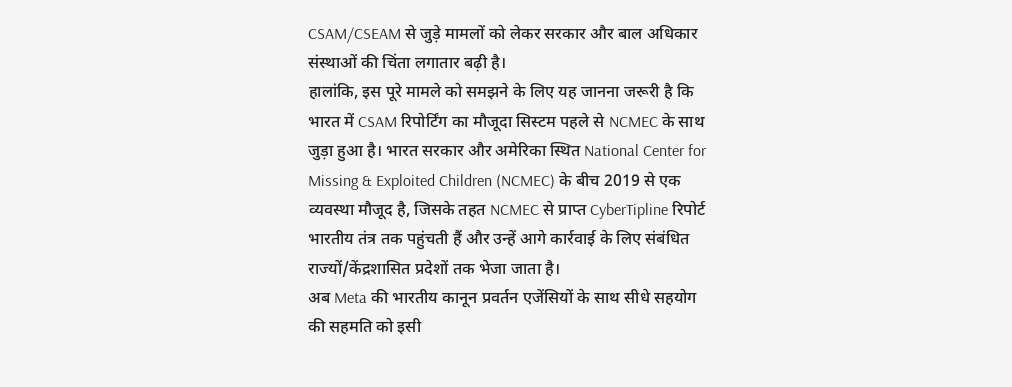CSAM/CSEAM से जुड़े मामलों को लेकर सरकार और बाल अधिकार संस्थाओं की चिंता लगातार बढ़ी है।
हालांकि, इस पूरे मामले को समझने के लिए यह जानना जरूरी है कि भारत में CSAM रिपोर्टिंग का मौजूदा सिस्टम पहले से NCMEC के साथ जुड़ा हुआ है। भारत सरकार और अमेरिका स्थित National Center for Missing & Exploited Children (NCMEC) के बीच 2019 से एक व्यवस्था मौजूद है, जिसके तहत NCMEC से प्राप्त CyberTipline रिपोर्ट भारतीय तंत्र तक पहुंचती हैं और उन्हें आगे कार्रवाई के लिए संबंधित राज्यों/केंद्रशासित प्रदेशों तक भेजा जाता है।
अब Meta की भारतीय कानून प्रवर्तन एजेंसियों के साथ सीधे सहयोग की सहमति को इसी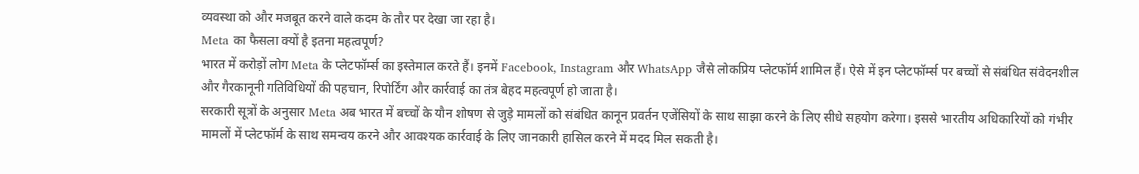व्यवस्था को और मजबूत करने वाले कदम के तौर पर देखा जा रहा है।
Meta का फैसला क्यों है इतना महत्वपूर्ण?
भारत में करोड़ों लोग Meta के प्लेटफॉर्म्स का इस्तेमाल करते हैं। इनमें Facebook, Instagram और WhatsApp जैसे लोकप्रिय प्लेटफॉर्म शामिल हैं। ऐसे में इन प्लेटफॉर्म्स पर बच्चों से संबंधित संवेदनशील और गैरकानूनी गतिविधियों की पहचान, रिपोर्टिंग और कार्रवाई का तंत्र बेहद महत्वपूर्ण हो जाता है।
सरकारी सूत्रों के अनुसार Meta अब भारत में बच्चों के यौन शोषण से जुड़े मामलों को संबंधित कानून प्रवर्तन एजेंसियों के साथ साझा करने के लिए सीधे सहयोग करेगा। इससे भारतीय अधिकारियों को गंभीर मामलों में प्लेटफॉर्म के साथ समन्वय करने और आवश्यक कार्रवाई के लिए जानकारी हासिल करने में मदद मिल सकती है।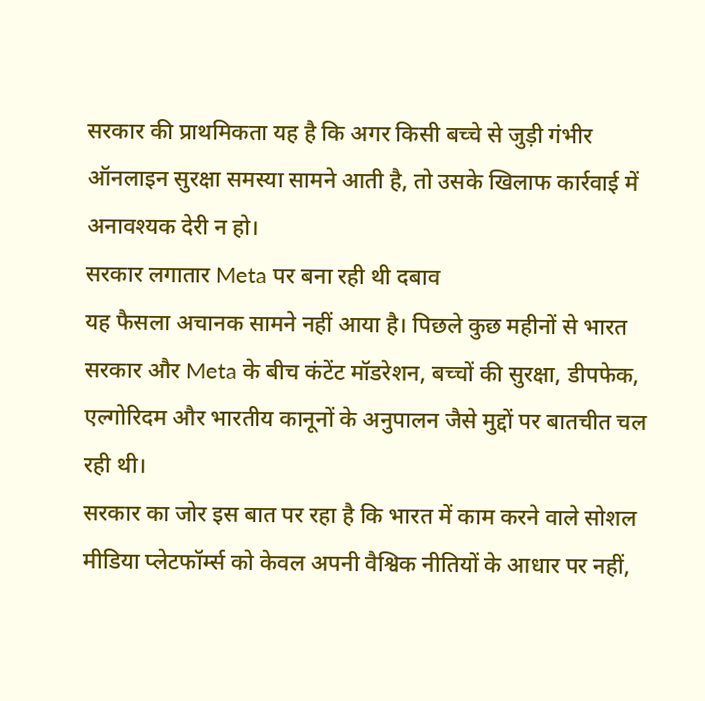सरकार की प्राथमिकता यह है कि अगर किसी बच्चे से जुड़ी गंभीर ऑनलाइन सुरक्षा समस्या सामने आती है, तो उसके खिलाफ कार्रवाई में अनावश्यक देरी न हो।
सरकार लगातार Meta पर बना रही थी दबाव
यह फैसला अचानक सामने नहीं आया है। पिछले कुछ महीनों से भारत सरकार और Meta के बीच कंटेंट मॉडरेशन, बच्चों की सुरक्षा, डीपफेक, एल्गोरिदम और भारतीय कानूनों के अनुपालन जैसे मुद्दों पर बातचीत चल रही थी।
सरकार का जोर इस बात पर रहा है कि भारत में काम करने वाले सोशल मीडिया प्लेटफॉर्म्स को केवल अपनी वैश्विक नीतियों के आधार पर नहीं,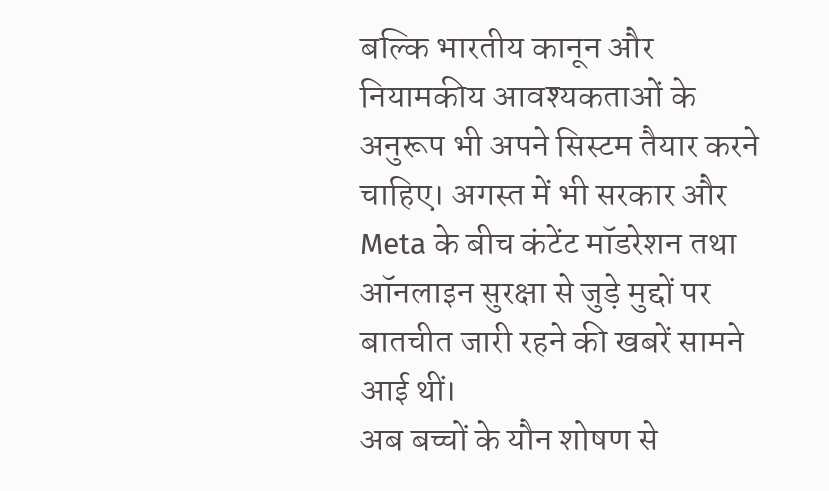बल्कि भारतीय कानून और नियामकीय आवश्यकताओं के अनुरूप भी अपने सिस्टम तैयार करने चाहिए। अगस्त में भी सरकार और Meta के बीच कंटेंट मॉडरेशन तथा ऑनलाइन सुरक्षा से जुड़े मुद्दों पर बातचीत जारी रहने की खबरें सामने आई थीं।
अब बच्चों के यौन शोषण से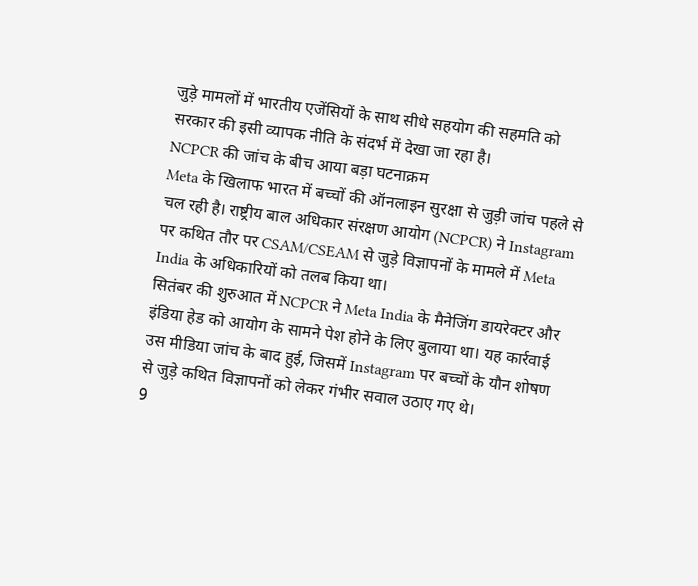जुड़े मामलों में भारतीय एजेंसियों के साथ सीधे सहयोग की सहमति को सरकार की इसी व्यापक नीति के संदर्भ में देखा जा रहा है।
NCPCR की जांच के बीच आया बड़ा घटनाक्रम
Meta के खिलाफ भारत में बच्चों की ऑनलाइन सुरक्षा से जुड़ी जांच पहले से चल रही है। राष्ट्रीय बाल अधिकार संरक्षण आयोग (NCPCR) ने Instagram पर कथित तौर पर CSAM/CSEAM से जुड़े विज्ञापनों के मामले में Meta India के अधिकारियों को तलब किया था।
सितंबर की शुरुआत में NCPCR ने Meta India के मैनेजिंग डायरेक्टर और इंडिया हेड को आयोग के सामने पेश होने के लिए बुलाया था। यह कार्रवाई उस मीडिया जांच के बाद हुई, जिसमें Instagram पर बच्चों के यौन शोषण से जुड़े कथित विज्ञापनों को लेकर गंभीर सवाल उठाए गए थे।
9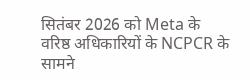सितंबर 2026 को Meta के वरिष्ठ अधिकारियों के NCPCR के सामने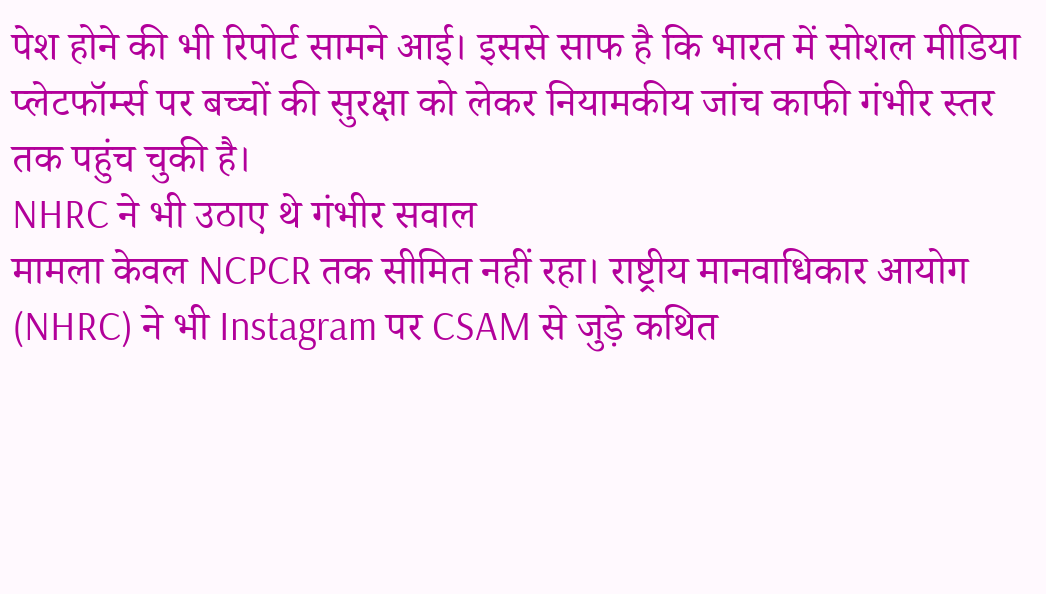पेश होने की भी रिपोर्ट सामने आई। इससे साफ है कि भारत में सोशल मीडिया प्लेटफॉर्म्स पर बच्चों की सुरक्षा को लेकर नियामकीय जांच काफी गंभीर स्तर तक पहुंच चुकी है।
NHRC ने भी उठाए थे गंभीर सवाल
मामला केवल NCPCR तक सीमित नहीं रहा। राष्ट्रीय मानवाधिकार आयोग (NHRC) ने भी Instagram पर CSAM से जुड़े कथित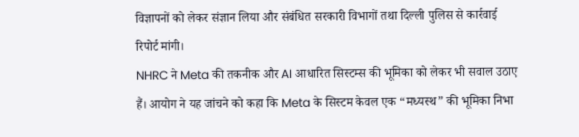विज्ञापनों को लेकर संज्ञान लिया और संबंधित सरकारी विभागों तथा दिल्ली पुलिस से कार्रवाई रिपोर्ट मांगी।
NHRC ने Meta की तकनीक और AI आधारित सिस्टम्स की भूमिका को लेकर भी सवाल उठाए हैं। आयोग ने यह जांचने को कहा कि Meta के सिस्टम केवल एक “मध्यस्थ” की भूमिका निभा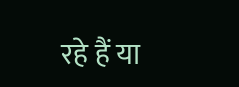रहे हैं या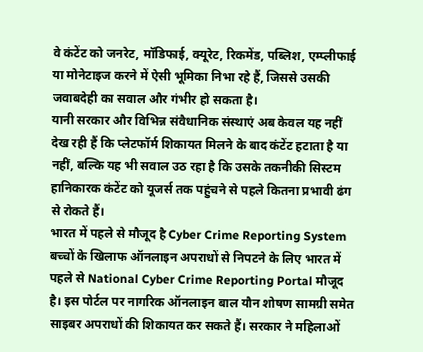वे कंटेंट को जनरेट, मॉडिफाई, क्यूरेट, रिकमेंड, पब्लिश, एम्प्लीफाई या मोनेटाइज करने में ऐसी भूमिका निभा रहे हैं, जिससे उसकी जवाबदेही का सवाल और गंभीर हो सकता है।
यानी सरकार और विभिन्न संवैधानिक संस्थाएं अब केवल यह नहीं देख रही हैं कि प्लेटफॉर्म शिकायत मिलने के बाद कंटेंट हटाता है या नहीं, बल्कि यह भी सवाल उठ रहा है कि उसके तकनीकी सिस्टम हानिकारक कंटेंट को यूजर्स तक पहुंचने से पहले कितना प्रभावी ढंग से रोकते हैं।
भारत में पहले से मौजूद है Cyber Crime Reporting System
बच्चों के खिलाफ ऑनलाइन अपराधों से निपटने के लिए भारत में पहले से National Cyber Crime Reporting Portal मौजूद है। इस पोर्टल पर नागरिक ऑनलाइन बाल यौन शोषण सामग्री समेत साइबर अपराधों की शिकायत कर सकते हैं। सरकार ने महिलाओं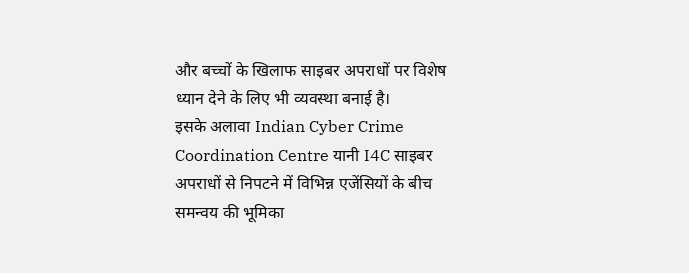और बच्चों के खिलाफ साइबर अपराधों पर विशेष ध्यान देने के लिए भी व्यवस्था बनाई है।
इसके अलावा Indian Cyber Crime Coordination Centre यानी I4C साइबर अपराधों से निपटने में विभिन्न एजेंसियों के बीच समन्वय की भूमिका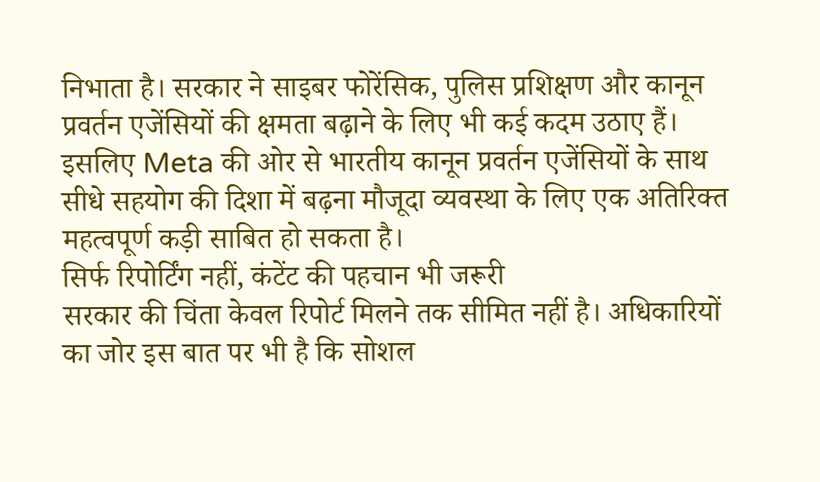निभाता है। सरकार ने साइबर फोरेंसिक, पुलिस प्रशिक्षण और कानून प्रवर्तन एजेंसियों की क्षमता बढ़ाने के लिए भी कई कदम उठाए हैं।
इसलिए Meta की ओर से भारतीय कानून प्रवर्तन एजेंसियों के साथ सीधे सहयोग की दिशा में बढ़ना मौजूदा व्यवस्था के लिए एक अतिरिक्त महत्वपूर्ण कड़ी साबित हो सकता है।
सिर्फ रिपोर्टिंग नहीं, कंटेंट की पहचान भी जरूरी
सरकार की चिंता केवल रिपोर्ट मिलने तक सीमित नहीं है। अधिकारियों का जोर इस बात पर भी है कि सोशल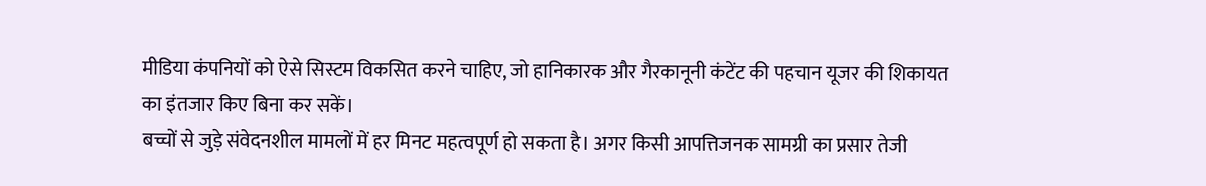मीडिया कंपनियों को ऐसे सिस्टम विकसित करने चाहिए, जो हानिकारक और गैरकानूनी कंटेंट की पहचान यूजर की शिकायत का इंतजार किए बिना कर सकें।
बच्चों से जुड़े संवेदनशील मामलों में हर मिनट महत्वपूर्ण हो सकता है। अगर किसी आपत्तिजनक सामग्री का प्रसार तेजी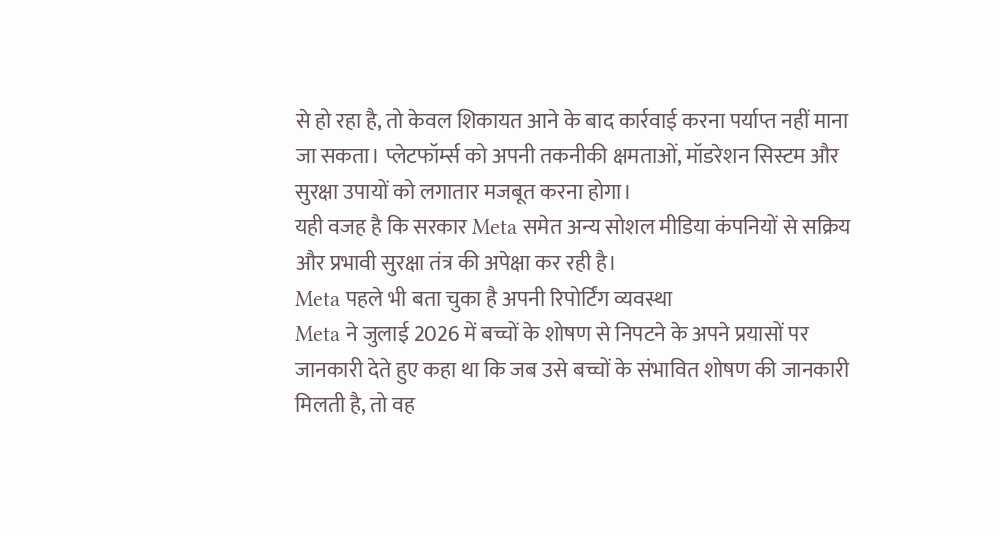से हो रहा है, तो केवल शिकायत आने के बाद कार्रवाई करना पर्याप्त नहीं माना जा सकता। प्लेटफॉर्म्स को अपनी तकनीकी क्षमताओं, मॉडरेशन सिस्टम और सुरक्षा उपायों को लगातार मजबूत करना होगा।
यही वजह है कि सरकार Meta समेत अन्य सोशल मीडिया कंपनियों से सक्रिय और प्रभावी सुरक्षा तंत्र की अपेक्षा कर रही है।
Meta पहले भी बता चुका है अपनी रिपोर्टिंग व्यवस्था
Meta ने जुलाई 2026 में बच्चों के शोषण से निपटने के अपने प्रयासों पर जानकारी देते हुए कहा था कि जब उसे बच्चों के संभावित शोषण की जानकारी मिलती है, तो वह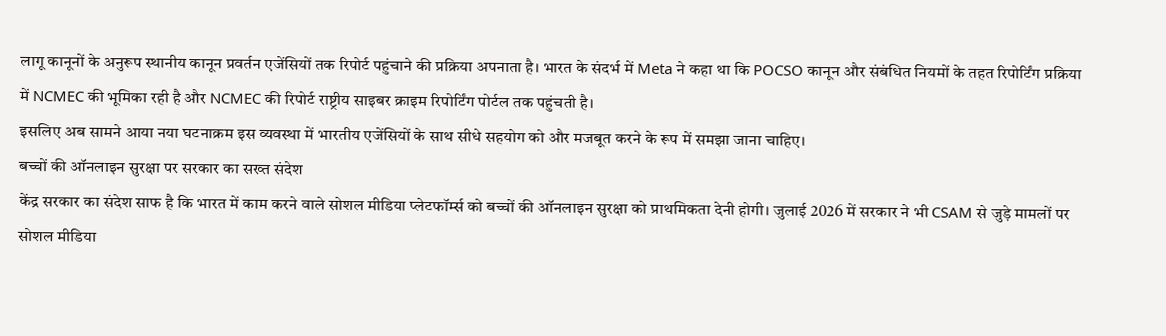लागू कानूनों के अनुरूप स्थानीय कानून प्रवर्तन एजेंसियों तक रिपोर्ट पहुंचाने की प्रक्रिया अपनाता है। भारत के संदर्भ में Meta ने कहा था कि POCSO कानून और संबंधित नियमों के तहत रिपोर्टिंग प्रक्रिया में NCMEC की भूमिका रही है और NCMEC की रिपोर्ट राष्ट्रीय साइबर क्राइम रिपोर्टिंग पोर्टल तक पहुंचती है।
इसलिए अब सामने आया नया घटनाक्रम इस व्यवस्था में भारतीय एजेंसियों के साथ सीधे सहयोग को और मजबूत करने के रूप में समझा जाना चाहिए।
बच्चों की ऑनलाइन सुरक्षा पर सरकार का सख्त संदेश
केंद्र सरकार का संदेश साफ है कि भारत में काम करने वाले सोशल मीडिया प्लेटफॉर्म्स को बच्चों की ऑनलाइन सुरक्षा को प्राथमिकता देनी होगी। जुलाई 2026 में सरकार ने भी CSAM से जुड़े मामलों पर सोशल मीडिया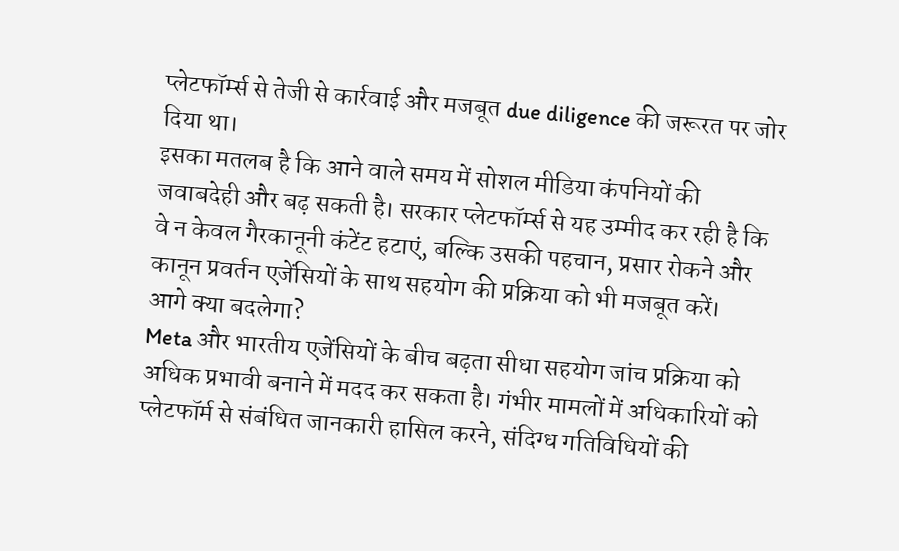प्लेटफॉर्म्स से तेजी से कार्रवाई और मजबूत due diligence की जरूरत पर जोर दिया था।
इसका मतलब है कि आने वाले समय में सोशल मीडिया कंपनियों की जवाबदेही और बढ़ सकती है। सरकार प्लेटफॉर्म्स से यह उम्मीद कर रही है कि वे न केवल गैरकानूनी कंटेंट हटाएं, बल्कि उसकी पहचान, प्रसार रोकने और कानून प्रवर्तन एजेंसियों के साथ सहयोग की प्रक्रिया को भी मजबूत करें।
आगे क्या बदलेगा?
Meta और भारतीय एजेंसियों के बीच बढ़ता सीधा सहयोग जांच प्रक्रिया को अधिक प्रभावी बनाने में मदद कर सकता है। गंभीर मामलों में अधिकारियों को प्लेटफॉर्म से संबंधित जानकारी हासिल करने, संदिग्ध गतिविधियों की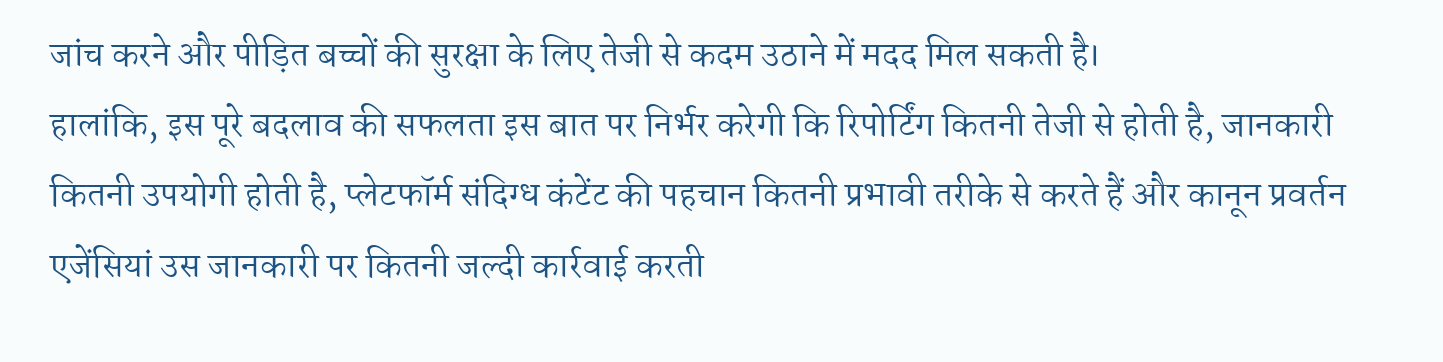जांच करने और पीड़ित बच्चों की सुरक्षा के लिए तेजी से कदम उठाने में मदद मिल सकती है।
हालांकि, इस पूरे बदलाव की सफलता इस बात पर निर्भर करेगी कि रिपोर्टिंग कितनी तेजी से होती है, जानकारी कितनी उपयोगी होती है, प्लेटफॉर्म संदिग्ध कंटेंट की पहचान कितनी प्रभावी तरीके से करते हैं और कानून प्रवर्तन एजेंसियां उस जानकारी पर कितनी जल्दी कार्रवाई करती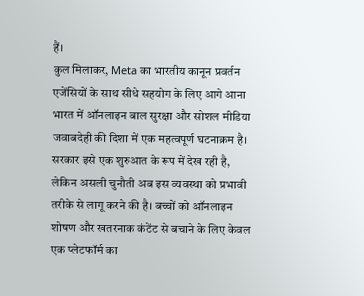हैं।
कुल मिलाकर, Meta का भारतीय कानून प्रवर्तन एजेंसियों के साथ सीधे सहयोग के लिए आगे आना भारत में ऑनलाइन बाल सुरक्षा और सोशल मीडिया जवाबदेही की दिशा में एक महत्वपूर्ण घटनाक्रम है। सरकार इसे एक शुरुआत के रूप में देख रही है, लेकिन असली चुनौती अब इस व्यवस्था को प्रभावी तरीके से लागू करने की है। बच्चों को ऑनलाइन शोषण और खतरनाक कंटेंट से बचाने के लिए केवल एक प्लेटफॉर्म का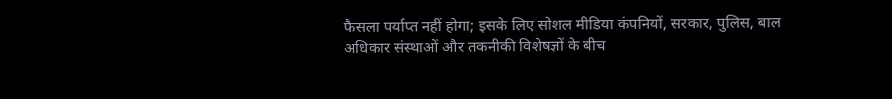फैसला पर्याप्त नहीं होगा; इसके लिए सोशल मीडिया कंपनियों, सरकार, पुलिस, बाल अधिकार संस्थाओं और तकनीकी विशेषज्ञों के बीच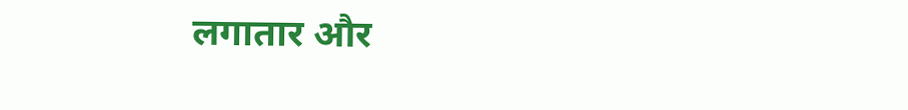लगातार और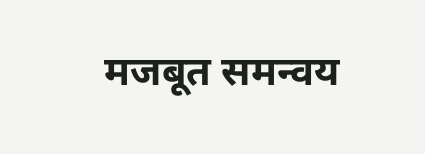मजबूत समन्वय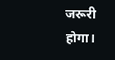जरूरी होगा।